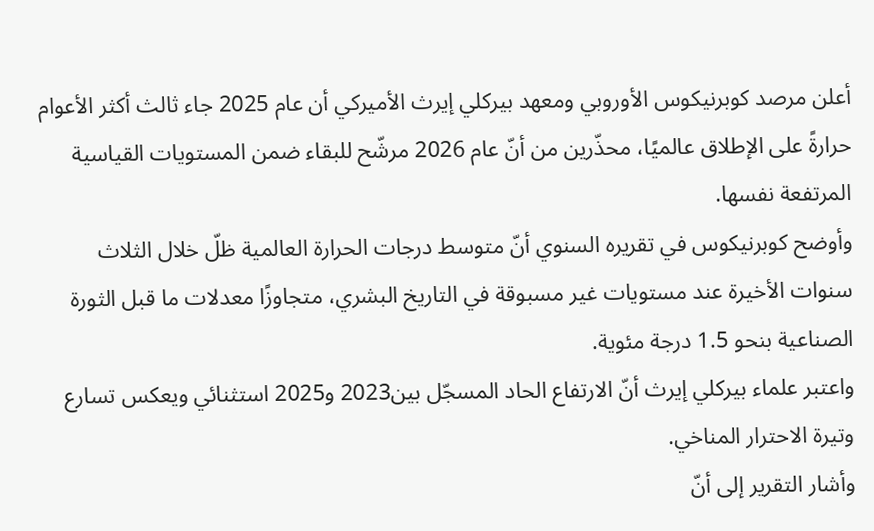أعلن مرصد كوبرنيكوس الأوروبي ومعهد بيركلي إيرث الأميركي أن عام 2025 جاء ثالث أكثر الأعوام حرارةً على الإطلاق عالميًا، محذّرين من أنّ عام 2026 مرشّح للبقاء ضمن المستويات القياسية المرتفعة نفسها.
وأوضح كوبرنيكوس في تقريره السنوي أنّ متوسط درجات الحرارة العالمية ظلّ خلال الثلاث سنوات الأخيرة عند مستويات غير مسبوقة في التاريخ البشري، متجاوزًا معدلات ما قبل الثورة الصناعية بنحو 1.5 درجة مئوية.
واعتبر علماء بيركلي إيرث أنّ الارتفاع الحاد المسجّل بين2023 و2025 استثنائي ويعكس تسارع وتيرة الاحترار المناخي.
وأشار التقرير إلى أنّ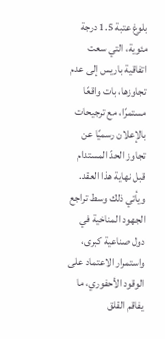بلوغ عتبة 1.5 درجة مئوية، التي سعت اتفاقية باريس إلى عدم تجاوزها، بات واقعًا مستمرًا، مع ترجيحات بالإعلان رسميًا عن تجاوز الحدّ المستدام قبل نهاية هذا العقد. ويأتي ذلك وسط تراجع الجهود المناخية في دول صناعية كبرى، واستمرار الاعتماد على الوقود الأحفوري، ما يفاقم القلق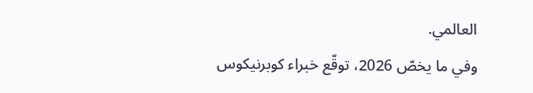العالمي.
وفي ما يخصّ 2026، توقّع خبراء كوبرنيكوس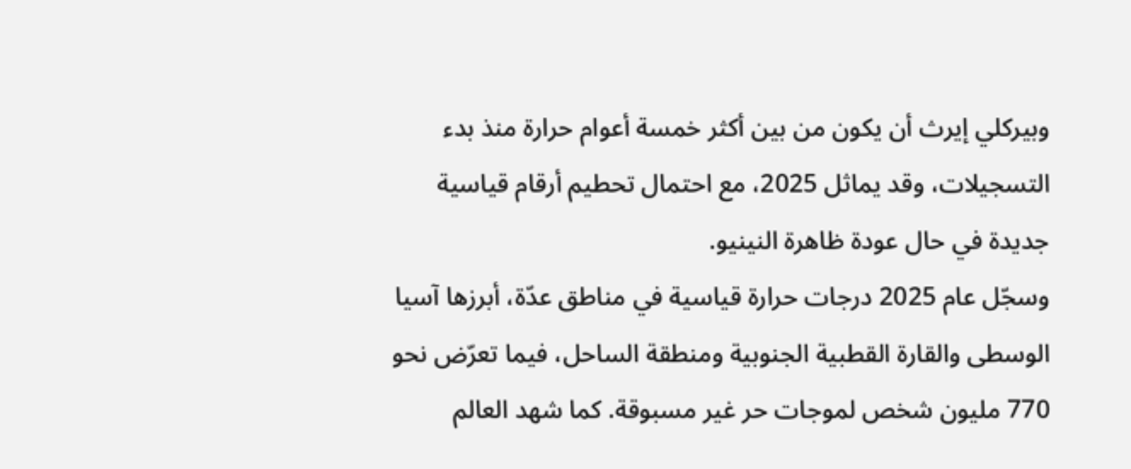وبيركلي إيرث أن يكون من بين أكثر خمسة أعوام حرارة منذ بدء التسجيلات، وقد يماثل 2025، مع احتمال تحطيم أرقام قياسية جديدة في حال عودة ظاهرة النينيو.
وسجّل عام 2025 درجات حرارة قياسية في مناطق عدّة، أبرزها آسيا الوسطى والقارة القطبية الجنوبية ومنطقة الساحل، فيما تعرّض نحو 770 مليون شخص لموجات حر غير مسبوقة. كما شهد العالم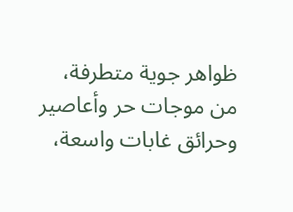ظواهر جوية متطرفة، من موجات حر وأعاصير وحرائق غابات واسعة،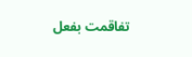تفاقمت بفعل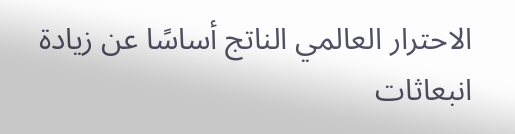الاحترار العالمي الناتج أساسًا عن زيادة انبعاثات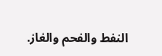النفط والفحم والغاز.